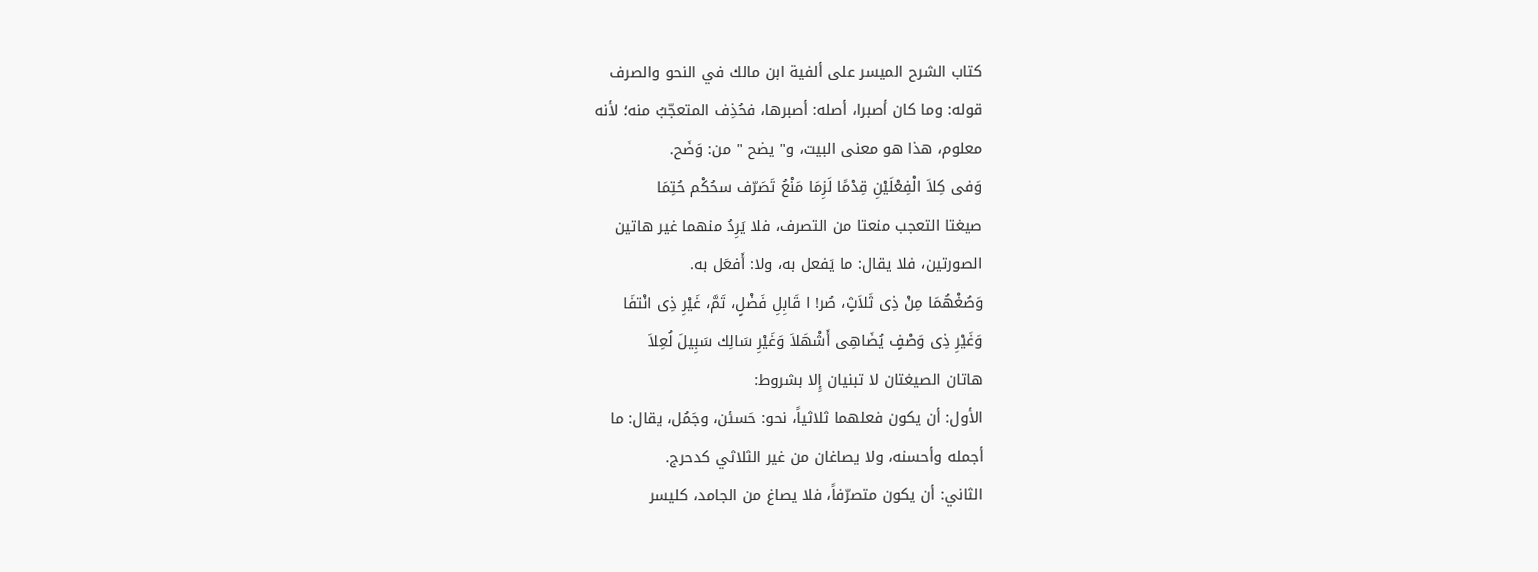كتاب الشرح الميسر على ألفية ابن مالك في النحو والصرف
قوله: وما كان أصبرا، أصله: أصبرها، فحُذِف المتعجّبُ منه؛ لأنه
معلوم، هذا هو معنى البيت، و" يضح " من: وَضَح.
وَفى كِلاَ الْفِعْلَيْنِ قِدْمًا لَزِمَا مَنْعُ تَصَرّف سحُكْم حُتِمَا
صيغتا التعجب منعتا من التصرف، فلا يَرِدُ منهما غير هاتين
الصورتين، فلا يقال: ما يَفعل به، ولا: أَفعَل به.
وَصُغْهُمَا مِنْ ذِى ثَلاَثٍ، صُر! ا قَابِلِ فَضْلٍ، تَمَّ، غَيْرِ ذِى انْتفَا
وَغَيْرِ ذِى وَصْفٍ يُضَاهِى أَشْهَلاَ وَغَيْرِ سَالِك سَبِيلَ لُعِلاَ
هاتان الصيغتان لا تبنيان إِلا بشروط:
الأول: أن يكون فعلهما ثلاثياً، نحو: حَسئن، وجَمُل، يقال: ما
أجمله وأحسنه، ولا يصاغان من غير الثلاثي كدحرج.
الثاني: أن يكون متصرّفاً، فلا يصاغ من الجامد، كليسر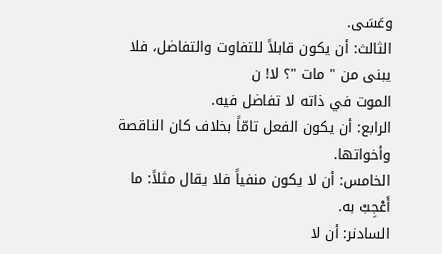وعَسَى.
الثالث: أن يكون قابلاً للتفاوت والتفاضل، فلا يبنى من " مات "؟ لا! ن
الموت في ذاته لا تفاضل فيه.
الرابع: أن يكون الفعل تامّاً بخلاف كان الناقصة وأخواتها.
الخامس: أن لا يكون منفياً فلا يقال مثلاً: ما أَعْجِبْ به.
السادنر: أن لا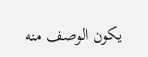يكون الوصف منه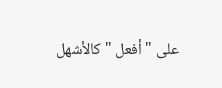على " أفعل " كالأشهل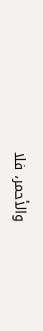والأحمر، فلا